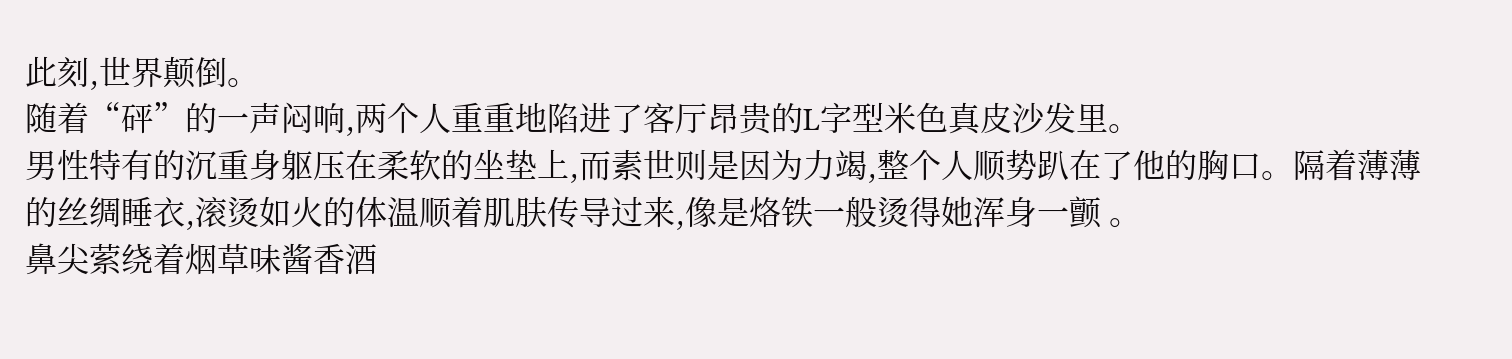此刻,世界颠倒。
随着“砰”的一声闷响,两个人重重地陷进了客厅昂贵的L字型米色真皮沙发里。
男性特有的沉重身躯压在柔软的坐垫上,而素世则是因为力竭,整个人顺势趴在了他的胸口。隔着薄薄的丝绸睡衣,滚烫如火的体温顺着肌肤传导过来,像是烙铁一般烫得她浑身一颤 。
鼻尖萦绕着烟草味酱香酒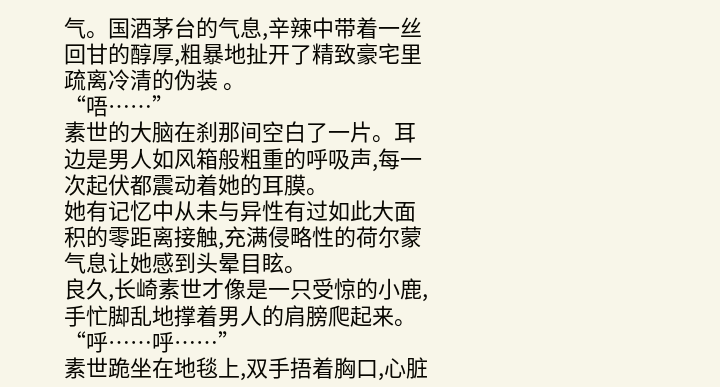气。国酒茅台的气息,辛辣中带着一丝回甘的醇厚,粗暴地扯开了精致豪宅里疏离冷清的伪装 。
“唔……”
素世的大脑在刹那间空白了一片。耳边是男人如风箱般粗重的呼吸声,每一次起伏都震动着她的耳膜。
她有记忆中从未与异性有过如此大面积的零距离接触,充满侵略性的荷尔蒙气息让她感到头晕目眩。
良久,长崎素世才像是一只受惊的小鹿,手忙脚乱地撑着男人的肩膀爬起来。
“呼……呼……”
素世跪坐在地毯上,双手捂着胸口,心脏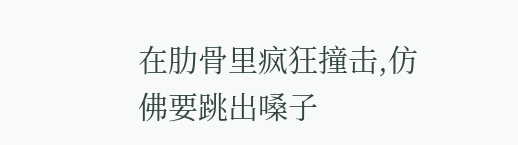在肋骨里疯狂撞击,仿佛要跳出嗓子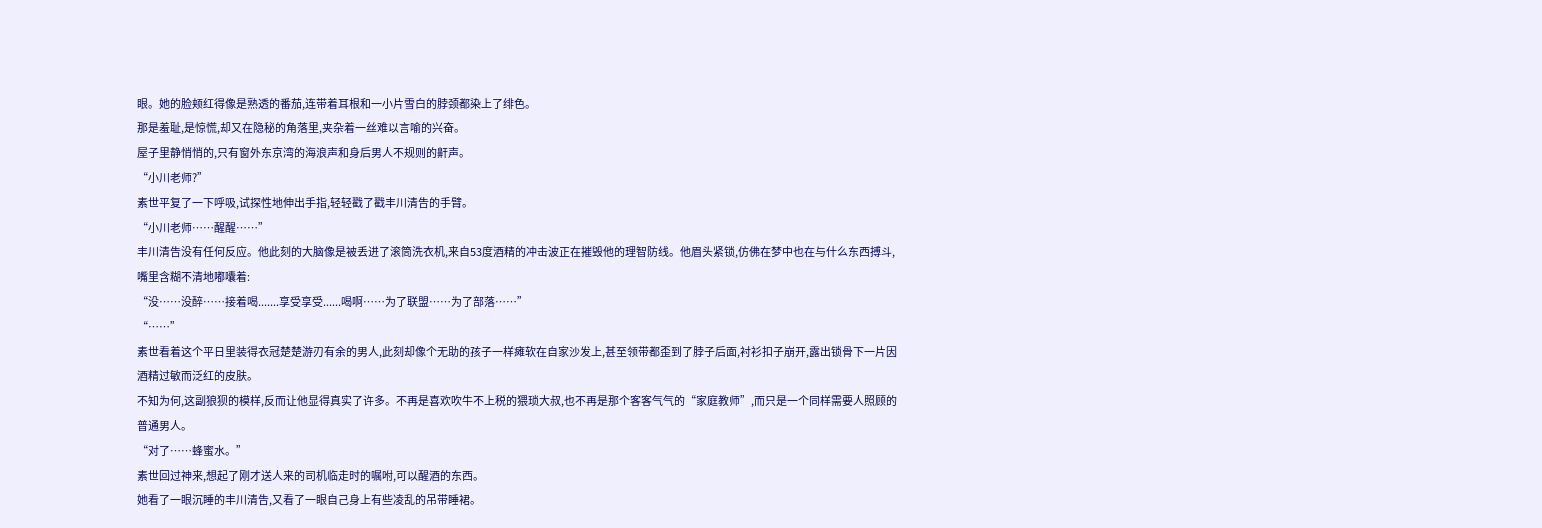眼。她的脸颊红得像是熟透的番茄,连带着耳根和一小片雪白的脖颈都染上了绯色。
那是羞耻,是惊慌,却又在隐秘的角落里,夹杂着一丝难以言喻的兴奋。
屋子里静悄悄的,只有窗外东京湾的海浪声和身后男人不规则的鼾声。
“小川老师?”
素世平复了一下呼吸,试探性地伸出手指,轻轻戳了戳丰川清告的手臂。
“小川老师……醒醒……”
丰川清告没有任何反应。他此刻的大脑像是被丢进了滚筒洗衣机,来自53度酒精的冲击波正在摧毁他的理智防线。他眉头紧锁,仿佛在梦中也在与什么东西搏斗,嘴里含糊不清地嘟囔着:
“没……没醉……接着喝.......享受享受......喝啊……为了联盟……为了部落……”
“……”
素世看着这个平日里装得衣冠楚楚游刃有余的男人,此刻却像个无助的孩子一样瘫软在自家沙发上,甚至领带都歪到了脖子后面,衬衫扣子崩开,露出锁骨下一片因酒精过敏而泛红的皮肤。
不知为何,这副狼狈的模样,反而让他显得真实了许多。不再是喜欢吹牛不上税的猥琐大叔,也不再是那个客客气气的“家庭教师”,而只是一个同样需要人照顾的普通男人。
“对了……蜂蜜水。”
素世回过神来,想起了刚才送人来的司机临走时的嘱咐,可以醒酒的东西。
她看了一眼沉睡的丰川清告,又看了一眼自己身上有些凌乱的吊带睡裙。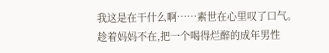我这是在干什么啊……素世在心里叹了口气。
趁着妈妈不在,把一个喝得烂醉的成年男性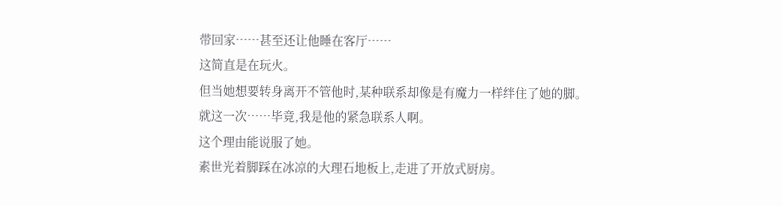带回家……甚至还让他睡在客厅……
这简直是在玩火。
但当她想要转身离开不管他时,某种联系却像是有魔力一样绊住了她的脚。
就这一次……毕竟,我是他的紧急联系人啊。
这个理由能说服了她。
素世光着脚踩在冰凉的大理石地板上,走进了开放式厨房。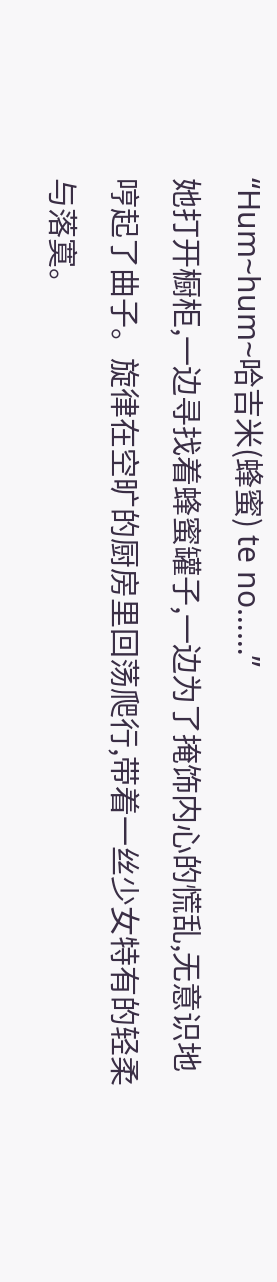“Hum~hum~哈吉米(蜂蜜) te no……”
她打开橱柜,一边寻找着蜂蜜罐子,一边为了掩饰内心的慌乱,无意识地哼起了曲子。旋律在空旷的厨房里回荡爬行,带着一丝少女特有的轻柔与落寞。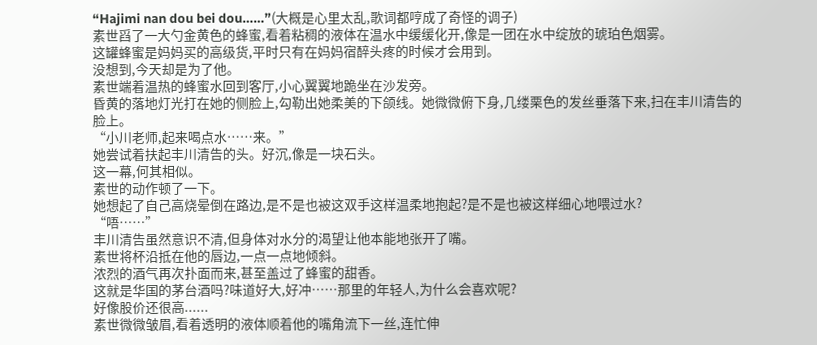“Hajimi nan dou bei dou……”(大概是心里太乱,歌词都哼成了奇怪的调子)
素世舀了一大勺金黄色的蜂蜜,看着粘稠的液体在温水中缓缓化开,像是一团在水中绽放的琥珀色烟雾。
这罐蜂蜜是妈妈买的高级货,平时只有在妈妈宿醉头疼的时候才会用到。
没想到,今天却是为了他。
素世端着温热的蜂蜜水回到客厅,小心翼翼地跪坐在沙发旁。
昏黄的落地灯光打在她的侧脸上,勾勒出她柔美的下颌线。她微微俯下身,几缕栗色的发丝垂落下来,扫在丰川清告的脸上。
“小川老师,起来喝点水……来。”
她尝试着扶起丰川清告的头。好沉,像是一块石头。
这一幕,何其相似。
素世的动作顿了一下。
她想起了自己高烧晕倒在路边,是不是也被这双手这样温柔地抱起?是不是也被这样细心地喂过水?
“唔……”
丰川清告虽然意识不清,但身体对水分的渴望让他本能地张开了嘴。
素世将杯沿抵在他的唇边,一点一点地倾斜。
浓烈的酒气再次扑面而来,甚至盖过了蜂蜜的甜香。
这就是华国的茅台酒吗?味道好大,好冲……那里的年轻人,为什么会喜欢呢?
好像股价还很高......
素世微微皱眉,看着透明的液体顺着他的嘴角流下一丝,连忙伸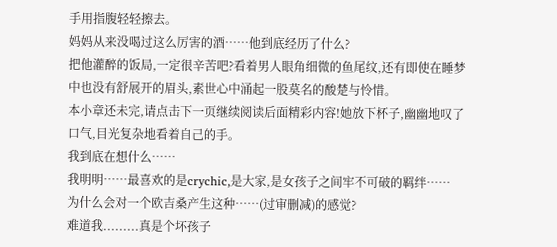手用指腹轻轻擦去。
妈妈从来没喝过这么厉害的酒……他到底经历了什么?
把他灌醉的饭局,一定很辛苦吧?看着男人眼角细微的鱼尾纹,还有即使在睡梦中也没有舒展开的眉头,素世心中涌起一股莫名的酸楚与怜惜。
本小章还未完,请点击下一页继续阅读后面精彩内容!她放下杯子,幽幽地叹了口气,目光复杂地看着自己的手。
我到底在想什么……
我明明……最喜欢的是crychic,是大家,是女孩子之间牢不可破的羁绊……
为什么会对一个欧吉桑产生这种……(过审删减)的感觉?
难道我.........真是个坏孩子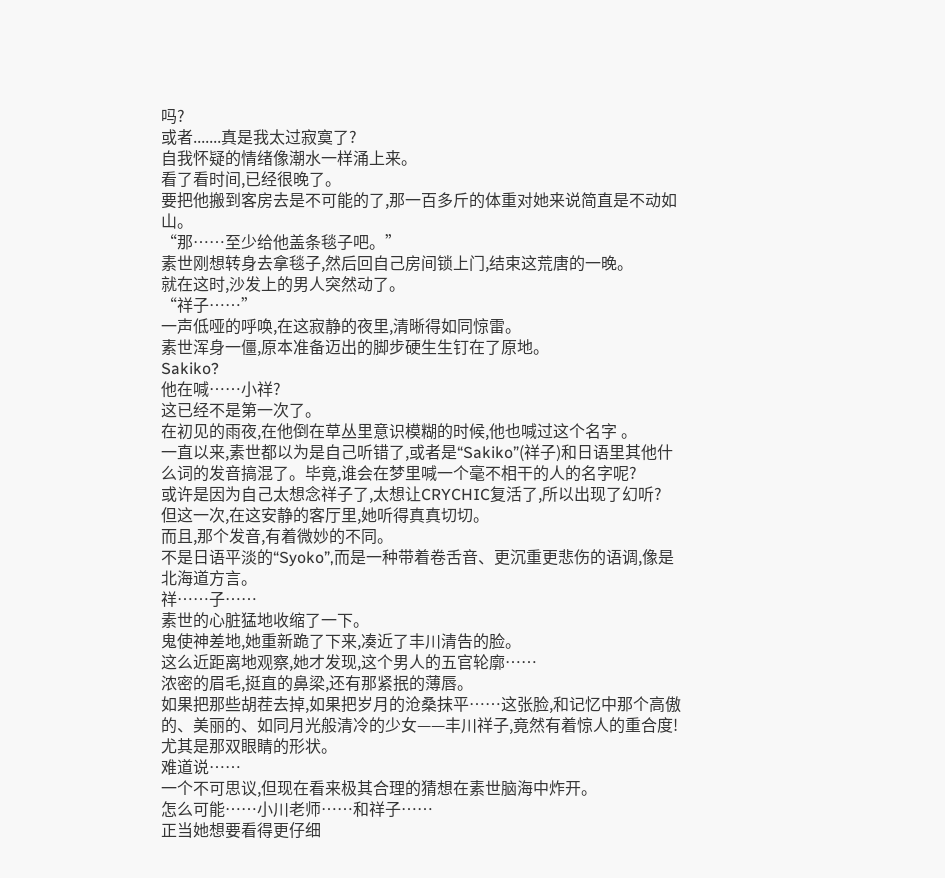吗?
或者.......真是我太过寂寞了?
自我怀疑的情绪像潮水一样涌上来。
看了看时间,已经很晚了。
要把他搬到客房去是不可能的了,那一百多斤的体重对她来说简直是不动如山。
“那……至少给他盖条毯子吧。”
素世刚想转身去拿毯子,然后回自己房间锁上门,结束这荒唐的一晚。
就在这时,沙发上的男人突然动了。
“祥子……”
一声低哑的呼唤,在这寂静的夜里,清晰得如同惊雷。
素世浑身一僵,原本准备迈出的脚步硬生生钉在了原地。
Sakiko?
他在喊……小祥?
这已经不是第一次了。
在初见的雨夜,在他倒在草丛里意识模糊的时候,他也喊过这个名字 。
一直以来,素世都以为是自己听错了,或者是“Sakiko”(祥子)和日语里其他什么词的发音搞混了。毕竟,谁会在梦里喊一个毫不相干的人的名字呢?
或许是因为自己太想念祥子了,太想让CRYCHIC复活了,所以出现了幻听?
但这一次,在这安静的客厅里,她听得真真切切。
而且,那个发音,有着微妙的不同。
不是日语平淡的“Syoko”,而是一种带着卷舌音、更沉重更悲伤的语调,像是北海道方言。
祥……子……
素世的心脏猛地收缩了一下。
鬼使神差地,她重新跪了下来,凑近了丰川清告的脸。
这么近距离地观察,她才发现,这个男人的五官轮廓……
浓密的眉毛,挺直的鼻梁,还有那紧抿的薄唇。
如果把那些胡茬去掉,如果把岁月的沧桑抹平……这张脸,和记忆中那个高傲的、美丽的、如同月光般清冷的少女——丰川祥子,竟然有着惊人的重合度!
尤其是那双眼睛的形状。
难道说……
一个不可思议,但现在看来极其合理的猜想在素世脑海中炸开。
怎么可能……小川老师……和祥子……
正当她想要看得更仔细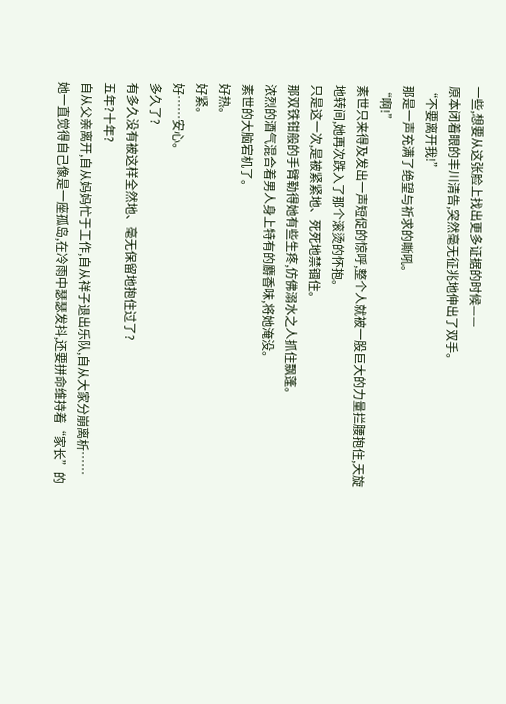一些,想要从这张脸上找出更多证据的时候——
原本闭着眼的丰川清告,突然毫无征兆地伸出了双手。
“不要离开我!”
那是一声充满了绝望与祈求的嘶吼。
“啊!”
素世只来得及发出一声短促的惊呼,整个人就被一股巨大的力量拦腰抱住,天旋地转间,她再次跌入了那个滚烫的怀抱。
只是这一次,是被紧紧地、死死地禁锢住。
那双铁钳般的手臂勒得她有些生疼,仿佛溺水之人抓住飘蓬。
浓烈的酒气混合着男人身上特有的麝香味,将她淹没。
素世的大脑宕机了。
好热。
好紧。
好……安心。
多久了?
有多久没有被这样全然地、毫无保留地抱住过了?
五年?十年?
自从父亲离开,自从妈妈忙于工作,自从祥子退出乐队,自从大家分崩离析……
她一直觉得自己像是一座孤岛,在冷雨中瑟瑟发抖,还要拼命维持着“家长”的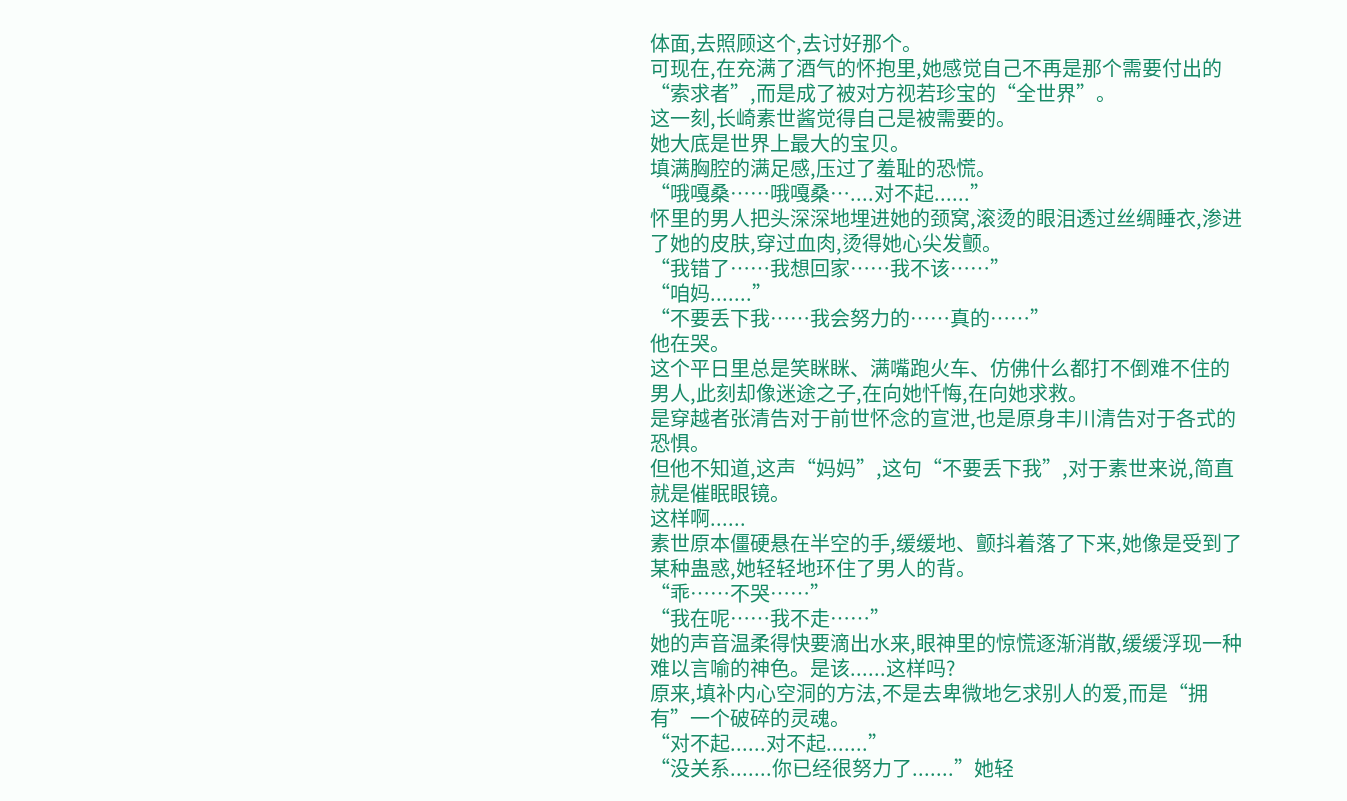体面,去照顾这个,去讨好那个。
可现在,在充满了酒气的怀抱里,她感觉自己不再是那个需要付出的“索求者”,而是成了被对方视若珍宝的“全世界”。
这一刻,长崎素世酱觉得自己是被需要的。
她大底是世界上最大的宝贝。
填满胸腔的满足感,压过了羞耻的恐慌。
“哦嘎桑……哦嘎桑…....对不起......”
怀里的男人把头深深地埋进她的颈窝,滚烫的眼泪透过丝绸睡衣,渗进了她的皮肤,穿过血肉,烫得她心尖发颤。
“我错了……我想回家……我不该……”
“咱妈.......”
“不要丢下我……我会努力的……真的……”
他在哭。
这个平日里总是笑眯眯、满嘴跑火车、仿佛什么都打不倒难不住的男人,此刻却像迷途之子,在向她忏悔,在向她求救。
是穿越者张清告对于前世怀念的宣泄,也是原身丰川清告对于各式的恐惧。
但他不知道,这声“妈妈”,这句“不要丢下我”,对于素世来说,简直就是催眠眼镜。
这样啊......
素世原本僵硬悬在半空的手,缓缓地、颤抖着落了下来,她像是受到了某种蛊惑,她轻轻地环住了男人的背。
“乖……不哭……”
“我在呢……我不走……”
她的声音温柔得快要滴出水来,眼神里的惊慌逐渐消散,缓缓浮现一种难以言喻的神色。是该......这样吗?
原来,填补内心空洞的方法,不是去卑微地乞求别人的爱,而是“拥有”一个破碎的灵魂。
“对不起......对不起.......”
“没关系.......你已经很努力了.......”她轻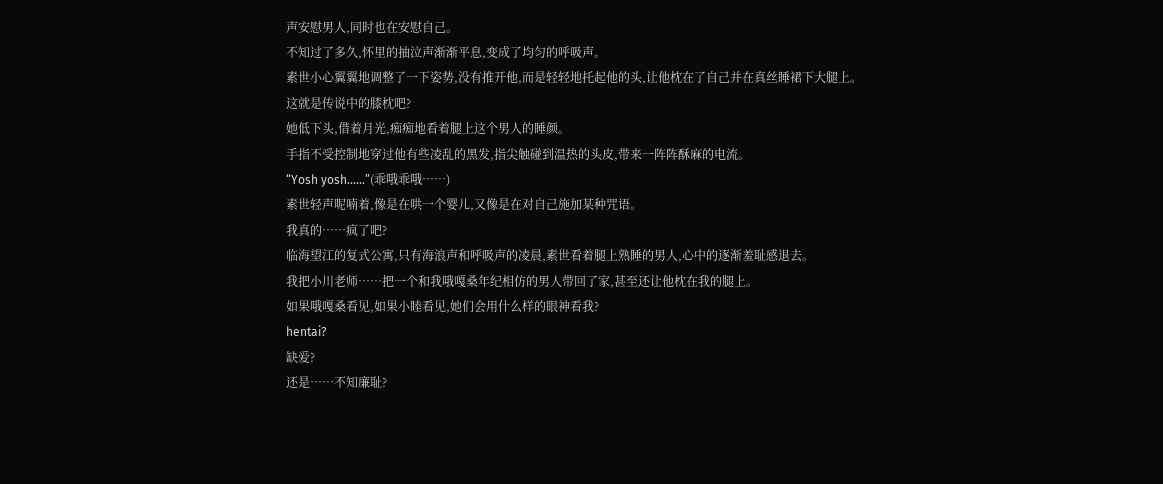声安慰男人,同时也在安慰自己。
不知过了多久,怀里的抽泣声渐渐平息,变成了均匀的呼吸声。
素世小心翼翼地调整了一下姿势,没有推开他,而是轻轻地托起他的头,让他枕在了自己并在真丝睡裙下大腿上。
这就是传说中的膝枕吧?
她低下头,借着月光,痴痴地看着腿上这个男人的睡颜。
手指不受控制地穿过他有些凌乱的黑发,指尖触碰到温热的头皮,带来一阵阵酥麻的电流。
“Yosh yosh……”(乖哦乖哦……)
素世轻声呢喃着,像是在哄一个婴儿,又像是在对自己施加某种咒语。
我真的……疯了吧?
临海望江的复式公寓,只有海浪声和呼吸声的凌晨,素世看着腿上熟睡的男人,心中的逐渐羞耻感退去。
我把小川老师……把一个和我哦嘎桑年纪相仿的男人带回了家,甚至还让他枕在我的腿上。
如果哦嘎桑看见,如果小睦看见,她们会用什么样的眼神看我?
hentai?
缺爱?
还是……不知廉耻?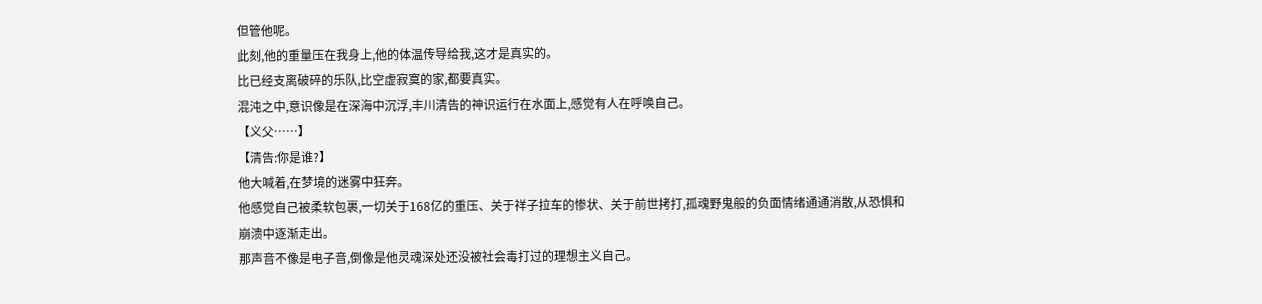但管他呢。
此刻,他的重量压在我身上,他的体温传导给我,这才是真实的。
比已经支离破碎的乐队,比空虚寂寞的家,都要真实。
混沌之中,意识像是在深海中沉浮,丰川清告的神识运行在水面上,感觉有人在呼唤自己。
【义父……】
【清告:你是谁?】
他大喊着,在梦境的迷雾中狂奔。
他感觉自己被柔软包裹,一切关于168亿的重压、关于祥子拉车的惨状、关于前世拷打,孤魂野鬼般的负面情绪通通消散,从恐惧和崩溃中逐渐走出。
那声音不像是电子音,倒像是他灵魂深处还没被社会毒打过的理想主义自己。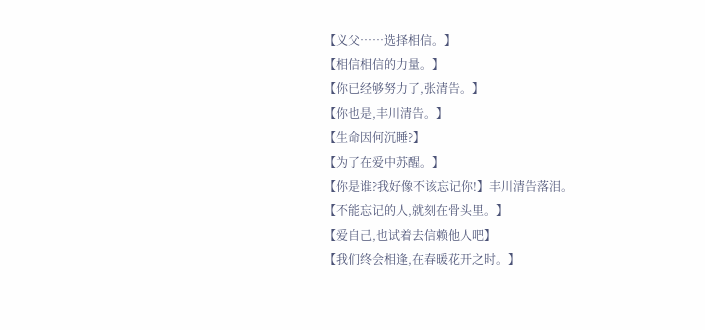【义父……选择相信。】
【相信相信的力量。】
【你已经够努力了,张清告。】
【你也是,丰川清告。】
【生命因何沉睡?】
【为了在爱中苏醒。】
【你是谁?我好像不该忘记你!】丰川清告落泪。
【不能忘记的人,就刻在骨头里。】
【爱自己,也试着去信赖他人吧】
【我们终会相逢,在春暖花开之时。】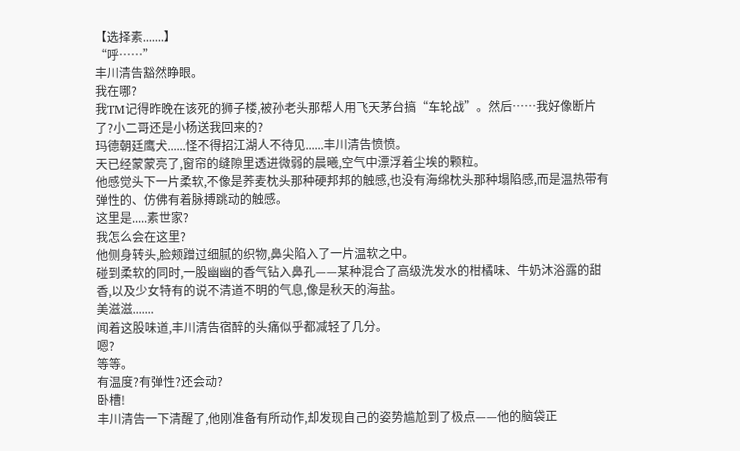【选择素.......】
“呼……”
丰川清告豁然睁眼。
我在哪?
我TM记得昨晚在该死的狮子楼,被孙老头那帮人用飞天茅台搞“车轮战”。然后……我好像断片了?小二哥还是小杨送我回来的?
玛德朝廷鹰犬......怪不得招江湖人不待见......丰川清告愤愤。
天已经蒙蒙亮了,窗帘的缝隙里透进微弱的晨曦,空气中漂浮着尘埃的颗粒。
他感觉头下一片柔软,不像是荞麦枕头那种硬邦邦的触感,也没有海绵枕头那种塌陷感,而是温热带有弹性的、仿佛有着脉搏跳动的触感。
这里是.....素世家?
我怎么会在这里?
他侧身转头,脸颊蹭过细腻的织物,鼻尖陷入了一片温软之中。
碰到柔软的同时,一股幽幽的香气钻入鼻孔——某种混合了高级洗发水的柑橘味、牛奶沐浴露的甜香,以及少女特有的说不清道不明的气息,像是秋天的海盐。
美滋滋.......
闻着这股味道,丰川清告宿醉的头痛似乎都减轻了几分。
嗯?
等等。
有温度?有弹性?还会动?
卧槽!
丰川清告一下清醒了,他刚准备有所动作,却发现自己的姿势尴尬到了极点——他的脑袋正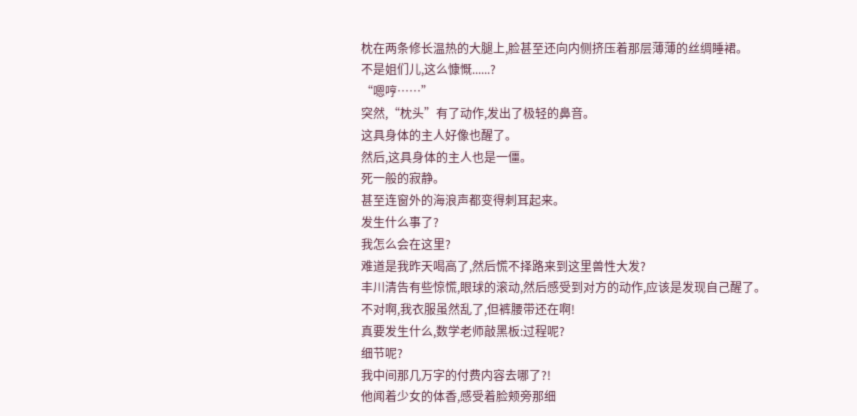枕在两条修长温热的大腿上,脸甚至还向内侧挤压着那层薄薄的丝绸睡裙。
不是姐们儿,这么慷慨......?
“嗯哼……”
突然,“枕头”有了动作,发出了极轻的鼻音。
这具身体的主人好像也醒了。
然后,这具身体的主人也是一僵。
死一般的寂静。
甚至连窗外的海浪声都变得刺耳起来。
发生什么事了?
我怎么会在这里?
难道是我昨天喝高了,然后慌不择路来到这里兽性大发?
丰川清告有些惊慌,眼球的滚动,然后感受到对方的动作,应该是发现自己醒了。
不对啊,我衣服虽然乱了,但裤腰带还在啊!
真要发生什么,数学老师敲黑板:过程呢?
细节呢?
我中间那几万字的付费内容去哪了?!
他闻着少女的体香,感受着脸颊旁那细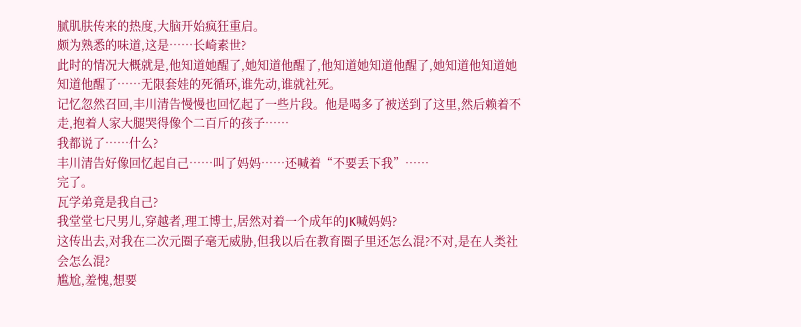腻肌肤传来的热度,大脑开始疯狂重启。
颇为熟悉的味道,这是……长崎素世?
此时的情况大概就是,他知道她醒了,她知道他醒了,他知道她知道他醒了,她知道他知道她知道他醒了……无限套娃的死循环,谁先动,谁就社死。
记忆忽然召回,丰川清告慢慢也回忆起了一些片段。他是喝多了被送到了这里,然后赖着不走,抱着人家大腿哭得像个二百斤的孩子……
我都说了……什么?
丰川清告好像回忆起自己……叫了妈妈……还喊着“不要丢下我”……
完了。
瓦学弟竟是我自己?
我堂堂七尺男儿,穿越者,理工博士,居然对着一个成年的JK喊妈妈?
这传出去,对我在二次元圈子毫无威胁,但我以后在教育圈子里还怎么混?不对,是在人类社会怎么混?
尴尬,羞愧,想要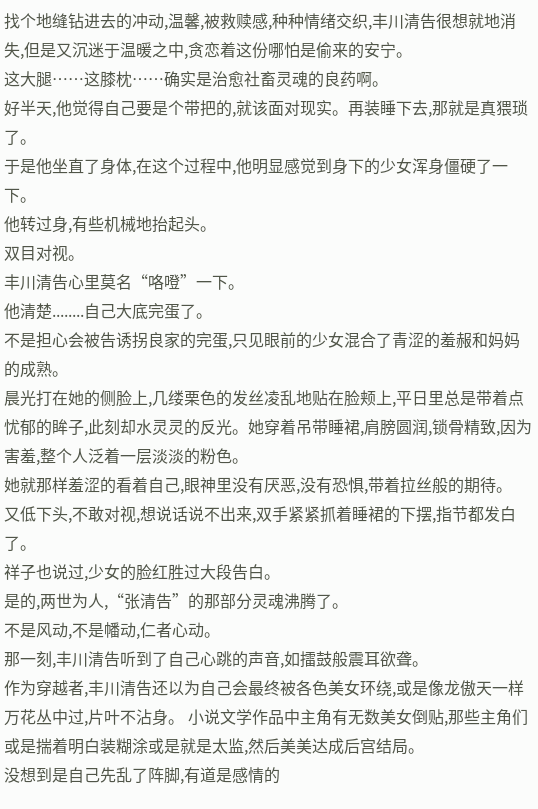找个地缝钻进去的冲动,温馨,被救赎感,种种情绪交织,丰川清告很想就地消失,但是又沉迷于温暖之中,贪恋着这份哪怕是偷来的安宁。
这大腿……这膝枕……确实是治愈社畜灵魂的良药啊。
好半天,他觉得自己要是个带把的,就该面对现实。再装睡下去,那就是真猥琐了。
于是他坐直了身体,在这个过程中,他明显感觉到身下的少女浑身僵硬了一下。
他转过身,有些机械地抬起头。
双目对视。
丰川清告心里莫名“咯噔”一下。
他清楚........自己大底完蛋了。
不是担心会被告诱拐良家的完蛋,只见眼前的少女混合了青涩的羞赧和妈妈的成熟。
晨光打在她的侧脸上,几缕栗色的发丝凌乱地贴在脸颊上,平日里总是带着点忧郁的眸子,此刻却水灵灵的反光。她穿着吊带睡裙,肩膀圆润,锁骨精致,因为害羞,整个人泛着一层淡淡的粉色。
她就那样羞涩的看着自己,眼神里没有厌恶,没有恐惧,带着拉丝般的期待。
又低下头,不敢对视,想说话说不出来,双手紧紧抓着睡裙的下摆,指节都发白了。
祥子也说过,少女的脸红胜过大段告白。
是的,两世为人,“张清告”的那部分灵魂沸腾了。
不是风动,不是幡动,仁者心动。
那一刻,丰川清告听到了自己心跳的声音,如擂鼓般震耳欲聋。
作为穿越者,丰川清告还以为自己会最终被各色美女环绕,或是像龙傲天一样万花丛中过,片叶不沾身。 小说文学作品中主角有无数美女倒贴,那些主角们或是揣着明白装糊涂或是就是太监,然后美美达成后宫结局。
没想到是自己先乱了阵脚,有道是感情的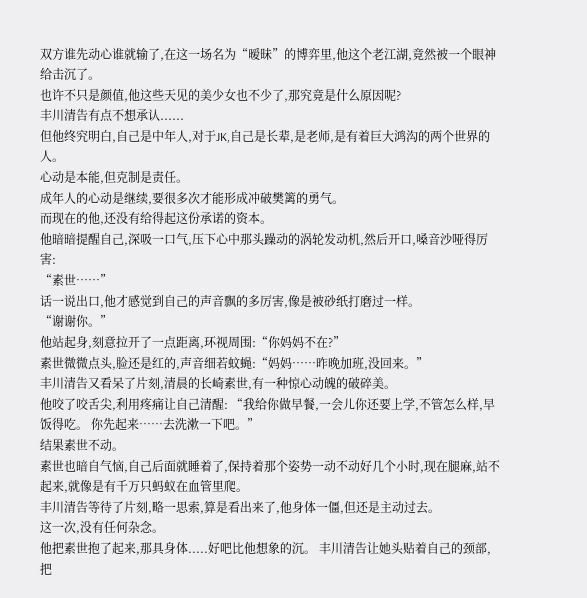双方谁先动心谁就输了,在这一场名为“暧昧”的博弈里,他这个老江湖,竟然被一个眼神给击沉了。
也许不只是颜值,他这些天见的美少女也不少了,那究竟是什么原因呢?
丰川清告有点不想承认......
但他终究明白,自己是中年人,对于JK,自己是长辈,是老师,是有着巨大鸿沟的两个世界的人。
心动是本能,但克制是责任。
成年人的心动是继续,要很多次才能形成冲破樊篱的勇气。
而现在的他,还没有给得起这份承诺的资本。
他暗暗提醒自己,深吸一口气,压下心中那头躁动的涡轮发动机,然后开口,嗓音沙哑得厉害:
“素世……”
话一说出口,他才感觉到自己的声音飘的多厉害,像是被砂纸打磨过一样。
“谢谢你。”
他站起身,刻意拉开了一点距离,环视周围:“你妈妈不在?”
素世微微点头,脸还是红的,声音细若蚊蝇:“妈妈……昨晚加班,没回来。”
丰川清告又看呆了片刻,清晨的长崎素世,有一种惊心动魄的破碎美。
他咬了咬舌尖,利用疼痛让自己清醒: “我给你做早餐,一会儿你还要上学,不管怎么样,早饭得吃。 你先起来……去洗漱一下吧。”
结果素世不动。
素世也暗自气恼,自己后面就睡着了,保持着那个姿势一动不动好几个小时,现在腿麻,站不起来,就像是有千万只蚂蚁在血管里爬。
丰川清告等待了片刻,略一思索,算是看出来了,他身体一僵,但还是主动过去。
这一次,没有任何杂念。
他把素世抱了起来,那具身体.....好吧比他想象的沉。 丰川清告让她头贴着自己的颈部,把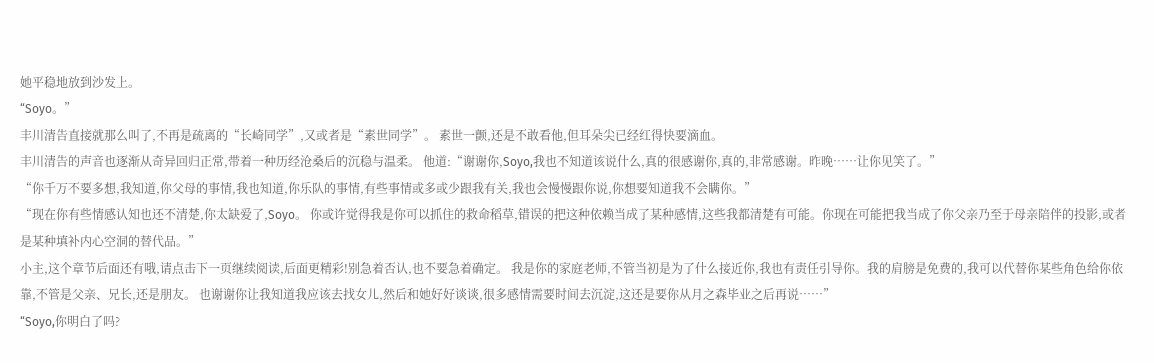她平稳地放到沙发上。
“Soyo。”
丰川清告直接就那么叫了,不再是疏离的“长崎同学”,又或者是“素世同学”。 素世一颤,还是不敢看他,但耳朵尖已经红得快要滴血。
丰川清告的声音也逐渐从奇异回归正常,带着一种历经沧桑后的沉稳与温柔。 他道:“谢谢你,Soyo,我也不知道该说什么,真的很感谢你,真的,非常感谢。昨晚……让你见笑了。”
“你千万不要多想,我知道,你父母的事情,我也知道,你乐队的事情,有些事情或多或少跟我有关,我也会慢慢跟你说,你想要知道我不会瞒你。”
“现在你有些情感认知也还不清楚,你太缺爱了,Soyo。 你或许觉得我是你可以抓住的救命稻草,错误的把这种依赖当成了某种感情,这些我都清楚有可能。你现在可能把我当成了你父亲乃至于母亲陪伴的投影,或者是某种填补内心空洞的替代品。”
小主,这个章节后面还有哦,请点击下一页继续阅读,后面更精彩!别急着否认,也不要急着确定。 我是你的家庭老师,不管当初是为了什么接近你,我也有责任引导你。我的肩膀是免费的,我可以代替你某些角色给你依靠,不管是父亲、兄长,还是朋友。 也谢谢你让我知道我应该去找女儿,然后和她好好谈谈,很多感情需要时间去沉淀,这还是要你从月之森毕业之后再说……”
“Soyo,你明白了吗?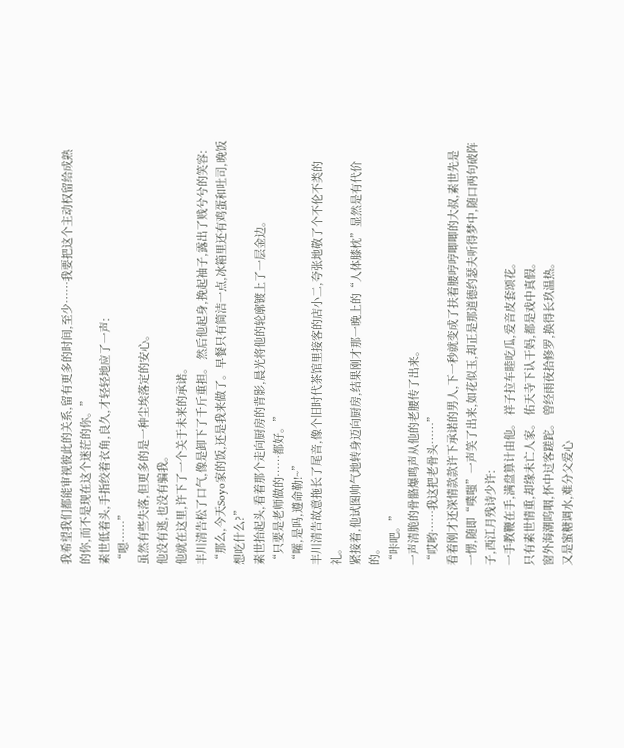我希望我们都能审视彼此的关系,留有更多的时间,至少……我要把这个主动权留给成熟的你,而不是现在这个迷茫的你。”
素世低着头,手指绞着衣角,良久,才轻轻地应了一声:
“嗯……”
虽然有些失落,但更多的是一种尘埃落定的安心。
他没有逃,也没有骗我。
他就在这里,许下了一个关于未来的承诺。
丰川清告松了口气,像是卸下了千斤重担。 然后他起身,挽起袖子,露出了贱兮兮的笑容:
“那么,今天Soyo家的饭,还是我来做了。早餐只有简洁一点,冰箱里还有鸡蛋和吐司,晚饭想吃什么?”
素世抬起头,看着那个走向厨房的背影,晨光将他的轮廓镀上了一层金边。
“只要是老师做的……都好。”
“嚯,是吗,遵命勒!~”
丰川清告故意拖长了尾音,像个旧时代茶馆里接客的店小二,夸张地敬了个不伦不类的礼。
紧接着,他试图帅气地转身迈向厨房,结果刚才那一晚上的“人体膝枕”显然是有代价的。
“咔吧。”
一声清脆的骨骼爆鸣声从他的老腰传了出来。
“哎哟……我这把老骨头……”
看着刚才还深情款款许下承诺的男人,下一秒就变成了扶着腰哼哼唧唧的大叔,素世先是一愣,随即“噗嗤”一声笑了出来,如花似玉,却正是那道德约瑟夫听得梦中,随口两句破阵子,西江月残诗少许:
一手教鞭在手,满盘算计由他。 祥子拉车睦吃瓜,爱音皮套颂花。
只有素世情重,却缘未亡人家。 佑天寺下认干妈,都是戏中真假。
窗外海潮呜咽,怀中过客蹉跎。 曾经雨夜拾修罗,换得长玖温热。
又是蜜糖调水,难分父爱心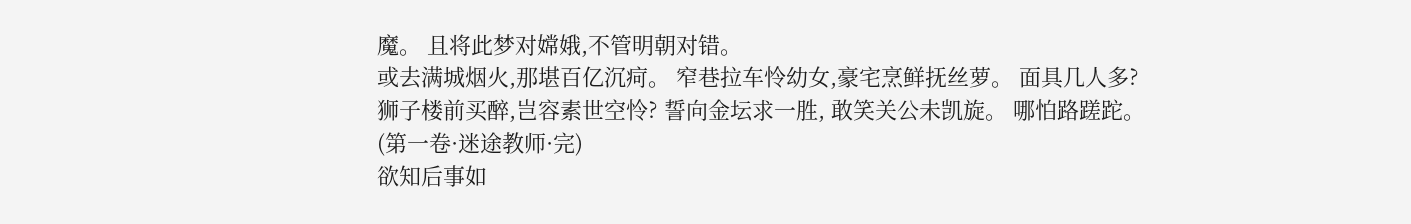魔。 且将此梦对嫦娥,不管明朝对错。
或去满城烟火,那堪百亿沉疴。 窄巷拉车怜幼女,豪宅烹鲜抚丝萝。 面具几人多?
狮子楼前买醉,岂容素世空怜? 誓向金坛求一胜, 敢笑关公未凯旋。 哪怕路蹉跎。
(第一卷·迷途教师·完)
欲知后事如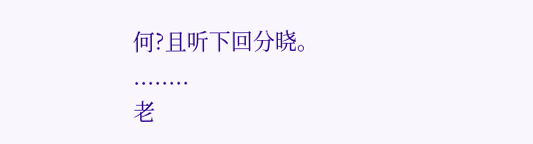何?且听下回分晓。
........
老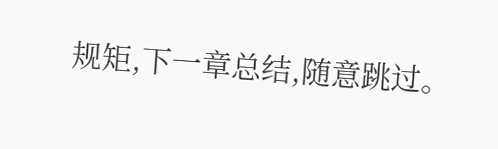规矩,下一章总结,随意跳过。